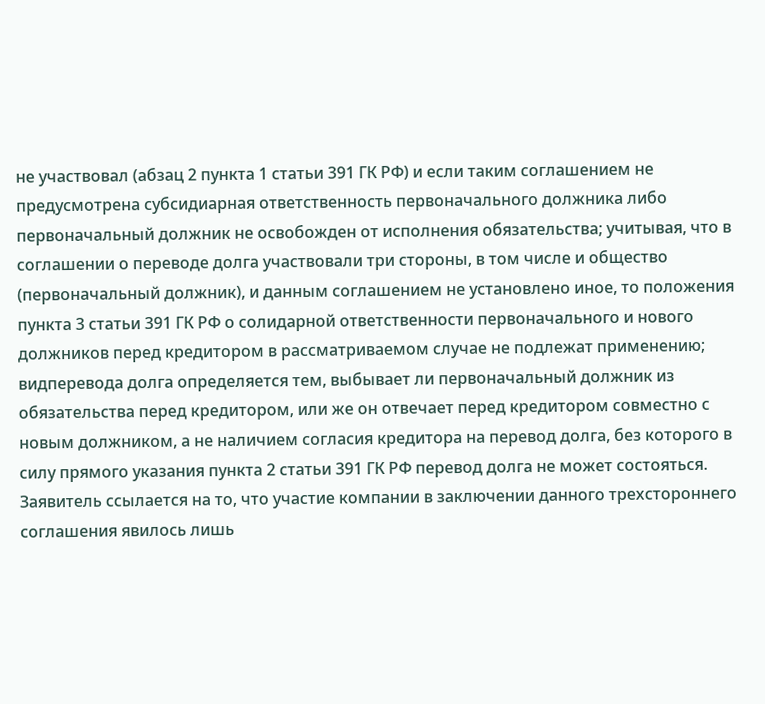не участвовал (абзац 2 пункта 1 статьи 391 ГК РФ) и если таким соглашением не предусмотрена субсидиарная ответственность первоначального должника либо первоначальный должник не освобожден от исполнения обязательства; учитывая, что в соглашении о переводе долга участвовали три стороны, в том числе и общество (первоначальный должник), и данным соглашением не установлено иное, то положения пункта 3 статьи 391 ГК РФ о солидарной ответственности первоначального и нового должников перед кредитором в рассматриваемом случае не подлежат применению; видперевода долга определяется тем, выбывает ли первоначальный должник из обязательства перед кредитором, или же он отвечает перед кредитором совместно с новым должником, а не наличием согласия кредитора на перевод долга, без которого в силу прямого указания пункта 2 статьи 391 ГК РФ перевод долга не может состояться. Заявитель ссылается на то, что участие компании в заключении данного трехстороннего соглашения явилось лишь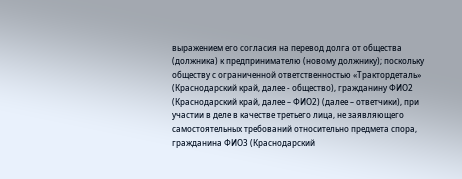выражением его согласия на перевод долга от общества (должника) к предпринимателю (новому должнику); поскольку
обществу с ограниченной ответственностью «Трактордеталь» (Краснодарский край, далее - общество), гражданину ФИО2 (Краснодарский край, далее – ФИО2) (далее – ответчики), при участии в деле в качестве третьего лица, не заявляющего самостоятельных требований относительно предмета спора, гражданина ФИО3 (Краснодарский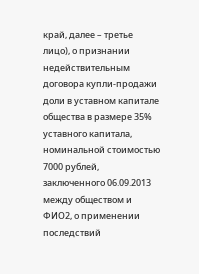край, далее – третье лицо), о признании недействительным договора купли-продажи доли в уставном капитале общества в размере 35% уставного капитала, номинальной стоимостью 7000 рублей, заключенного 06.09.2013 между обществом и ФИО2, о применении последствий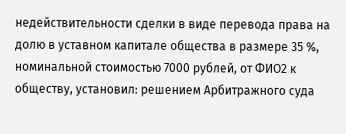недействительности сделки в виде перевода права на долю в уставном капитале общества в размере 35 %, номинальной стоимостью 7000 рублей, от ФИО2 к обществу, установил: решением Арбитражного суда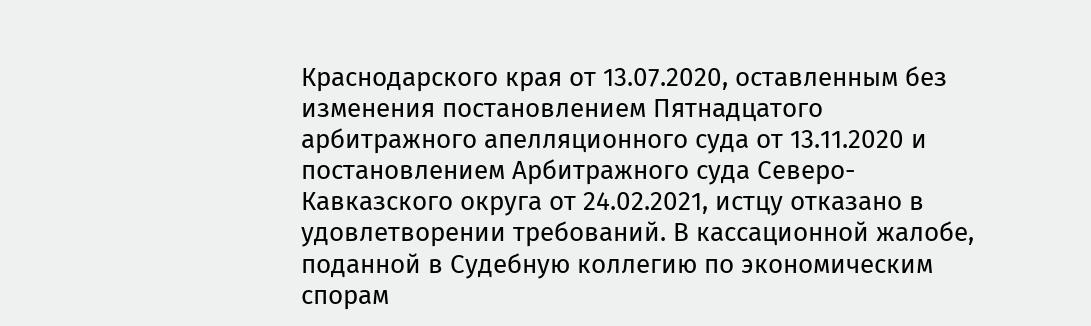Краснодарского края от 13.07.2020, оставленным без изменения постановлением Пятнадцатого арбитражного апелляционного суда от 13.11.2020 и постановлением Арбитражного суда Северо-Кавказского округа от 24.02.2021, истцу отказано в удовлетворении требований. В кассационной жалобе, поданной в Судебную коллегию по экономическим спорам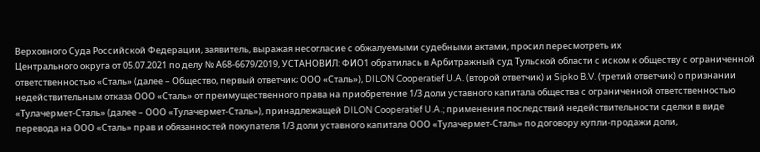Верховного Суда Российской Федерации, заявитель, выражая несогласие с обжалуемыми судебными актами, просил пересмотреть их
Центрального округа от 05.07.2021 по делу № А68-6679/2019, УСТАНОВИЛ: ФИО1 обратилась в Арбитражный суд Тульской области с иском к обществу с ограниченной ответственностью «Сталь» (далее – Общество, первый ответчик; ООО «Сталь»), DILON Cooperatief U.A. (второй ответчик) и Sipko B.V. (третий ответчик) о признании недействительным отказа ООО «Сталь» от преимущественного права на приобретение 1/3 доли уставного капитала общества с ограниченной ответственностью «Тулачермет-Сталь» (далее – ООО «Тулачермет-Сталь»), принадлежащей DILON Cooperatief U.A.; применения последствий недействительности сделки в виде перевода на ООО «Сталь» прав и обязанностей покупателя 1/3 доли уставного капитала ООО «Тулачермет-Сталь» по договору купли-продажи доли,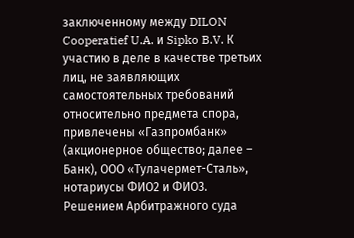заключенному между DILON Cooperatief U.A. и Sipko B.V. К участию в деле в качестве третьих лиц, не заявляющих самостоятельных требований относительно предмета спора, привлечены «Газпромбанк» (акционерное общество; далее – Банк), ООО «Тулачермет-Сталь», нотариусы ФИО2 и ФИО3. Решением Арбитражного суда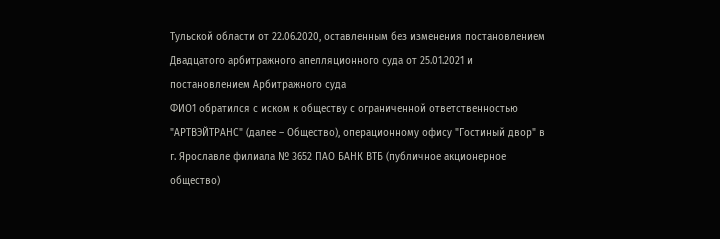Тульской области от 22.06.2020, оставленным без изменения постановлением Двадцатого арбитражного апелляционного суда от 25.01.2021 и постановлением Арбитражного суда
ФИО1 обратился с иском к обществу с ограниченной ответственностью "АРТВЭЙТРАНС" (далее – Общество), операционному офису "Гостиный двор" в г. Ярославле филиала № 3652 ПАО БАНК ВТБ (публичное акционерное общество)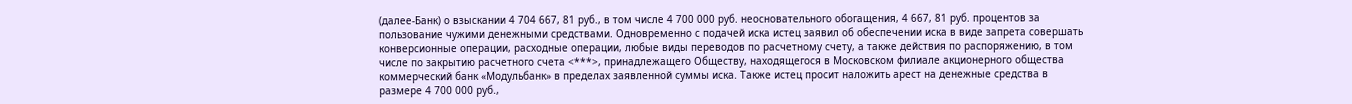(далее-Банк) о взыскании 4 704 667, 81 руб., в том числе 4 700 000 руб. неосновательного обогащения, 4 667, 81 руб. процентов за пользование чужими денежными средствами. Одновременно с подачей иска истец заявил об обеспечении иска в виде запрета совершать конверсионные операции, расходные операции, любые виды переводов по расчетному счету, а также действия по распоряжению, в том числе по закрытию расчетного счета <***>, принадлежащего Обществу, находящегося в Московском филиале акционерного общества коммерческий банк «Модульбанк» в пределах заявленной суммы иска. Также истец просит наложить арест на денежные средства в размере 4 700 000 руб.,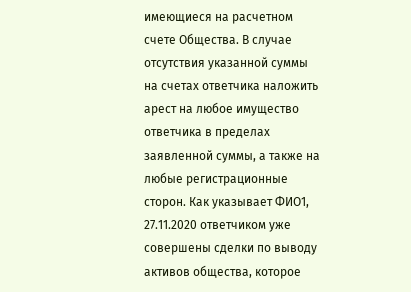имеющиеся на расчетном счете Общества. В случае отсутствия указанной суммы на счетах ответчика наложить арест на любое имущество ответчика в пределах заявленной суммы, а также на любые регистрационные
сторон. Как указывает ФИО1, 27.11.2020 ответчиком уже совершены сделки по выводу активов общества, которое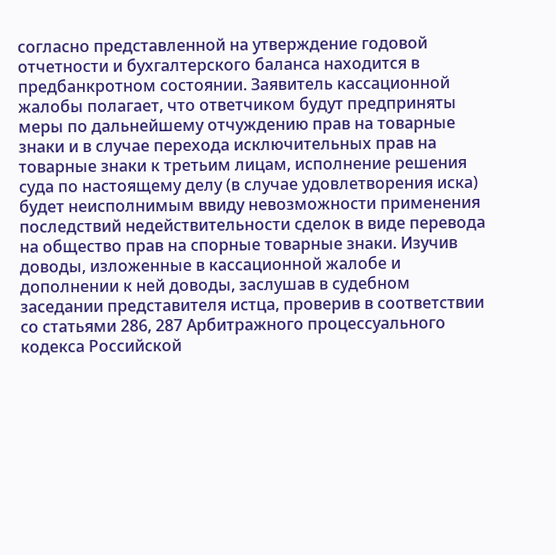согласно представленной на утверждение годовой отчетности и бухгалтерского баланса находится в предбанкротном состоянии. Заявитель кассационной жалобы полагает, что ответчиком будут предприняты меры по дальнейшему отчуждению прав на товарные знаки и в случае перехода исключительных прав на товарные знаки к третьим лицам, исполнение решения суда по настоящему делу (в случае удовлетворения иска) будет неисполнимым ввиду невозможности применения последствий недействительности сделок в виде перевода на общество прав на спорные товарные знаки. Изучив доводы, изложенные в кассационной жалобе и дополнении к ней доводы, заслушав в судебном заседании представителя истца, проверив в соответствии со статьями 286, 287 Арбитражного процессуального кодекса Российской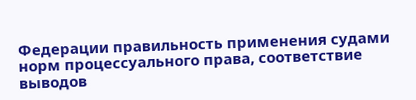Федерации правильность применения судами норм процессуального права, соответствие выводов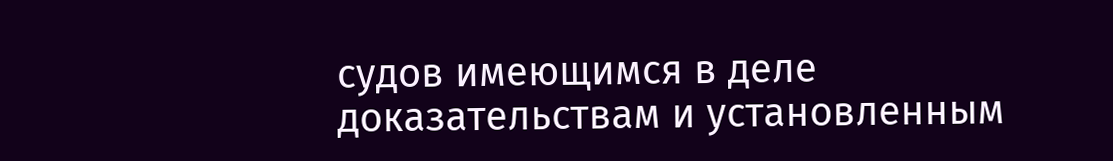судов имеющимся в деле доказательствам и установленным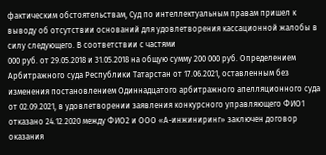фактическим обстоятельствам, Суд по интеллектуальным правам пришел к выводу об отсутствии оснований для удовлетворения кассационной жалобы в силу следующего. В соответствии с частями
000 руб. от 29.05.2018 и 31.05.2018 на общую сумму 200 000 руб. Определением Арбитражного суда Республики Татарстан от 17.06.2021, оставленным без изменения постановлением Одиннадцатого арбитражного апелляционного суда от 02.09.2021, в удовлетворении заявления конкурсного управляющего ФИО1 отказано 24.12.2020 между ФИО2 и ООО «А-инжиниринг» заключен договор оказания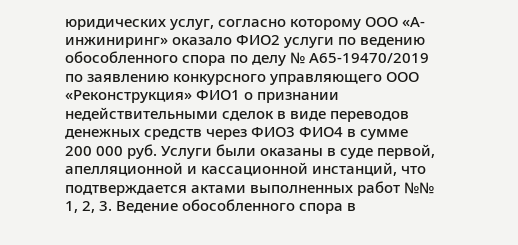юридических услуг, согласно которому ООО «А-инжиниринг» оказало ФИО2 услуги по ведению обособленного спора по делу № А65-19470/2019 по заявлению конкурсного управляющего ООО «Реконструкция» ФИО1 о признании недействительными сделок в виде переводов денежных средств через ФИО3 ФИО4 в сумме 200 000 руб. Услуги были оказаны в суде первой, апелляционной и кассационной инстанций, что подтверждается актами выполненных работ №№ 1, 2, 3. Ведение обособленного спора в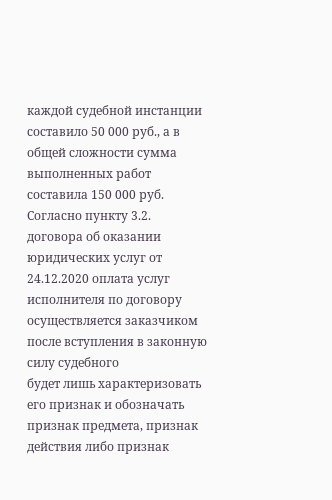каждой судебной инстанции составило 50 000 руб., а в общей сложности сумма выполненных работ составила 150 000 руб. Согласно пункту 3.2. договора об оказании юридических услуг от 24.12.2020 оплата услуг исполнителя по договору осуществляется заказчиком после вступления в законную силу судебного
будет лишь характеризовать его признак и обозначать признак предмета, признак действия либо признак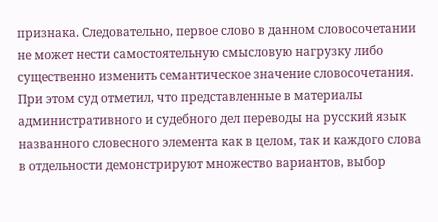признака. Следовательно, первое слово в данном словосочетании не может нести самостоятельную смысловую нагрузку либо существенно изменить семантическое значение словосочетания. При этом суд отметил, что представленные в материалы административного и судебного дел переводы на русский язык названного словесного элемента как в целом, так и каждого слова в отдельности демонстрируют множество вариантов, выбор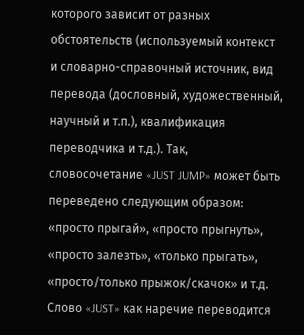которого зависит от разных обстоятельств (используемый контекст и словарно-справочный источник, вид перевода (дословный, художественный, научный и т.п.), квалификация переводчика и т.д.). Так, словосочетание «JUST JUMP» может быть переведено следующим образом: «просто прыгай», «просто прыгнуть», «просто залезть», «только прыгать», «просто/только прыжок/скачок» и т.д. Слово «JUST» как наречие переводится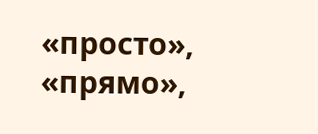«просто», «прямо»,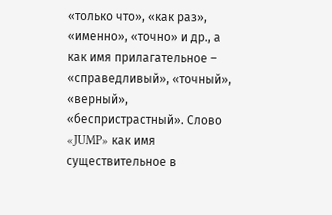«только что», «как раз», «именно», «точно» и др., а как имя прилагательное – «справедливый», «точный», «верный», «беспристрастный». Слово «JUMP» как имя существительное в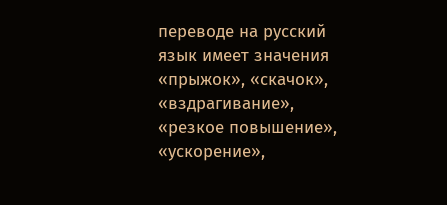переводе на русский язык имеет значения «прыжок», «скачок», «вздрагивание», «резкое повышение», «ускорение»,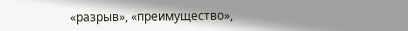«разрыв», «преимущество»,